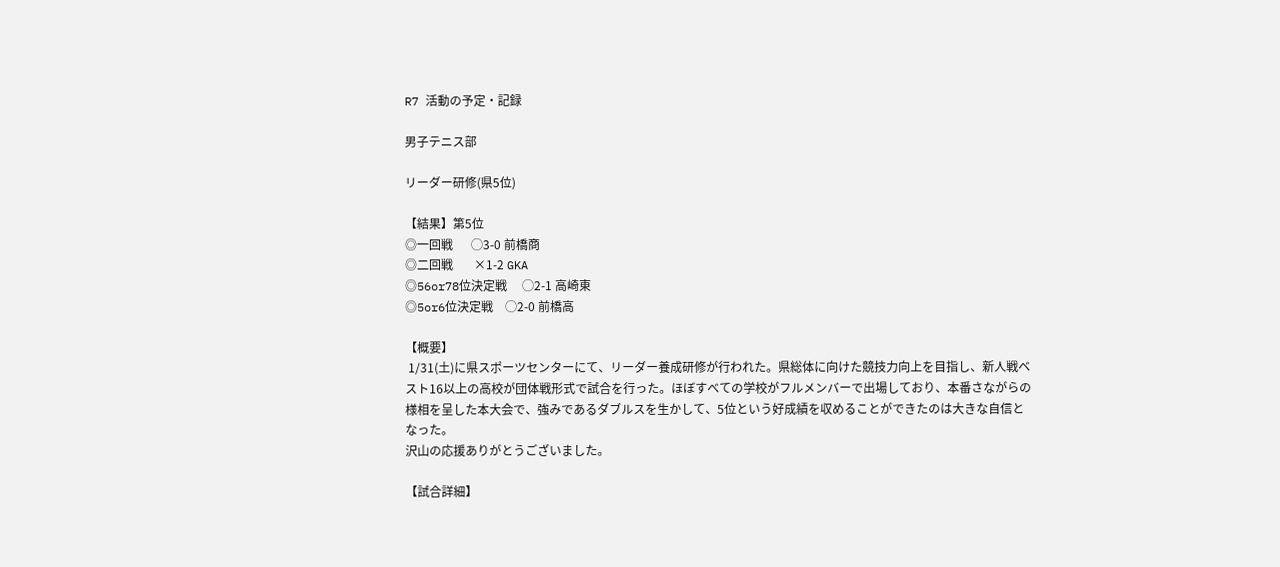R7 活動の予定・記録

男子テニス部

リーダー研修(県5位)

【結果】第5位
◎一回戦      ◯3-0 前橋商
◎二回戦       ×1-2 GKA
◎56or78位決定戦     ◯2-1 高崎東
◎5or6位決定戦    ◯2-0 前橋高

【概要】
 1/31(土)に県スポーツセンターにて、リーダー養成研修が行われた。県総体に向けた競技力向上を目指し、新人戦ベスト16以上の高校が団体戦形式で試合を行った。ほぼすべての学校がフルメンバーで出場しており、本番さながらの様相を呈した本大会で、強みであるダブルスを生かして、5位という好成績を収めることができたのは大きな自信となった。
沢山の応援ありがとうございました。

【試合詳細】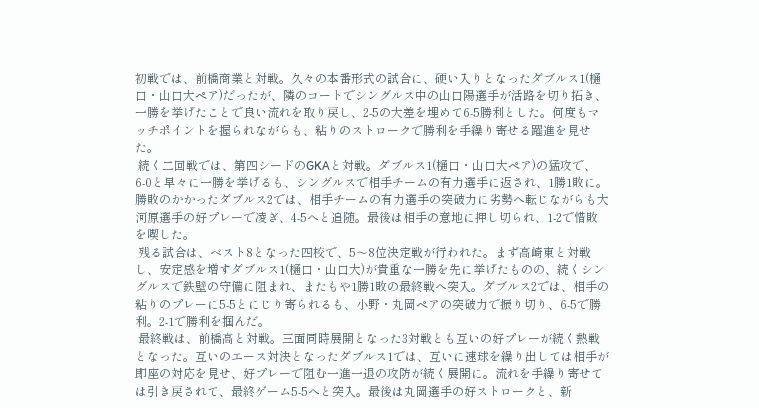初戦では、前橋商業と対戦。久々の本番形式の試合に、硬い入りとなったダブルス1(樋口・山口大ペア)だったが、隣のコートでシングルス中の山口陽選手が活路を切り拓き、一勝を挙げたことで良い流れを取り戻し、2-5の大差を埋めて6-5勝利とした。何度もマッチポイントを握られながらも、粘りのストロークで勝利を手繰り寄せる躍進を見せた。
 続く二回戦では、第四シードのGKAと対戦。ダブルス1(樋口・山口大ペア)の猛攻で、6-0と早々に一勝を挙げるも、シングルスで相手チームの有力選手に返され、1勝1敗に。勝敗のかかったダブルス2では、相手チームの有力選手の突破力に劣勢へ転じながらも大河原選手の好プレーで凌ぎ、4-5へと追随。最後は相手の意地に押し切られ、1-2で惜敗を喫した。
 残る試合は、ベスト8となった四校で、5〜8位決定戦が行われた。まず高崎東と対戦し、安定感を増すダブルス1(樋口・山口大)が貴重な一勝を先に挙げたものの、続くシングルスで鉄壁の守備に阻まれ、またもや1勝1敗の最終戦へ突入。ダブルス2では、相手の粘りのプレーに5-5とにじり寄られるも、小野・丸岡ペアの突破力で振り切り、6-5で勝利。2-1で勝利を掴んだ。
 最終戦は、前橋高と対戦。三面同時展開となった3対戦とも互いの好プレーが続く熱戦となった。互いのエース対決となったダブルス1では、互いに速球を繰り出しては相手が即座の対応を見せ、好プレーで阻む一進一退の攻防が続く展開に。流れを手繰り寄せては引き戻されて、最終ゲーム5-5へと突入。最後は丸岡選手の好ストロークと、新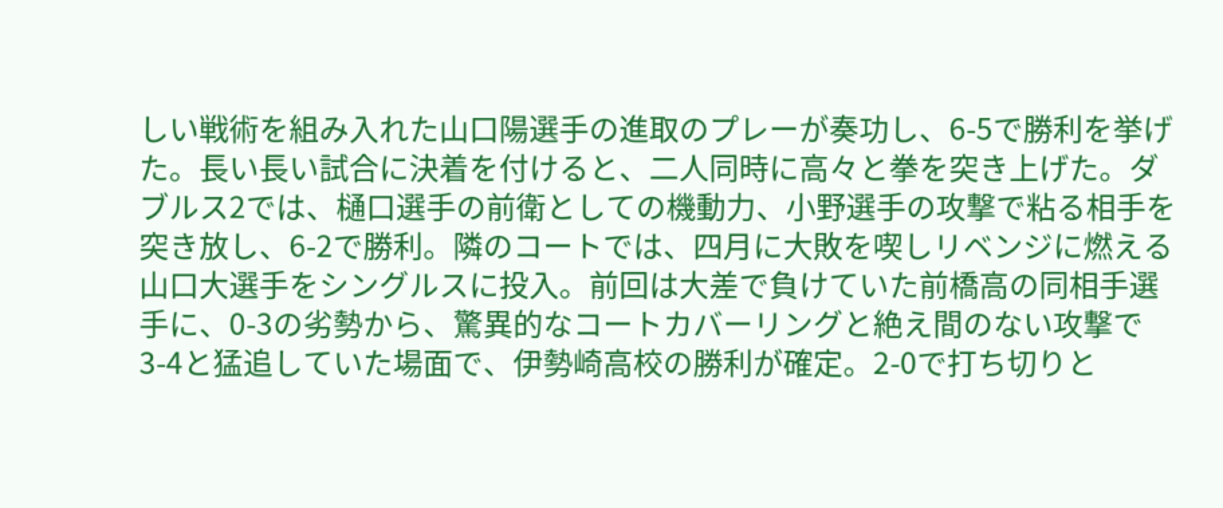しい戦術を組み入れた山口陽選手の進取のプレーが奏功し、6-5で勝利を挙げた。長い長い試合に決着を付けると、二人同時に高々と拳を突き上げた。ダブルス2では、樋口選手の前衛としての機動力、小野選手の攻撃で粘る相手を突き放し、6-2で勝利。隣のコートでは、四月に大敗を喫しリベンジに燃える山口大選手をシングルスに投入。前回は大差で負けていた前橋高の同相手選手に、0-3の劣勢から、驚異的なコートカバーリングと絶え間のない攻撃で3-4と猛追していた場面で、伊勢崎高校の勝利が確定。2-0で打ち切りと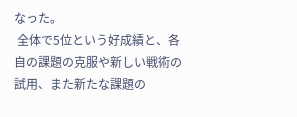なった。
 全体で5位という好成績と、各自の課題の克服や新しい戦術の試用、また新たな課題の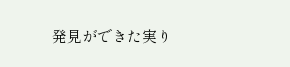発見ができた実り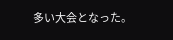多い大会となった。